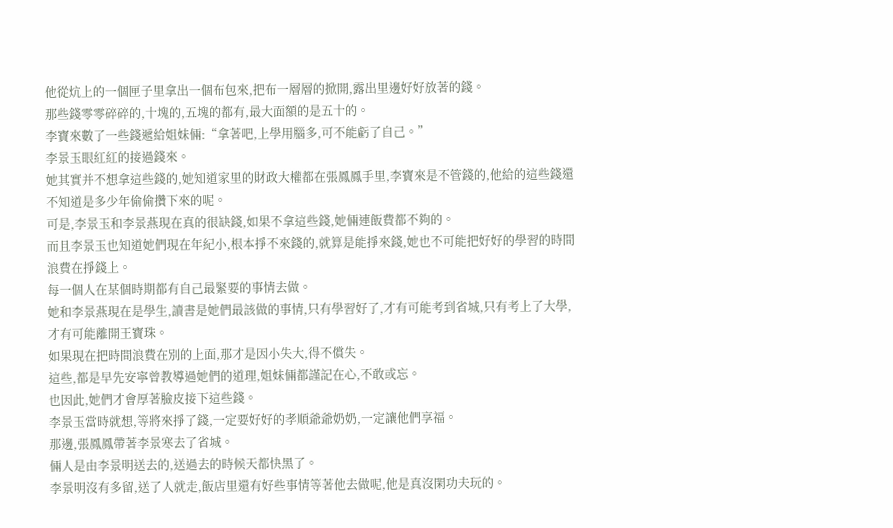他從炕上的一個匣子里拿出一個布包來,把布一層層的掀開,露出里邊好好放著的錢。
那些錢零零碎碎的,十塊的,五塊的都有,最大面額的是五十的。
李寶來數了一些錢遞給姐妹倆:“拿著吧,上學用腦多,可不能虧了自己。”
李景玉眼紅紅的接過錢來。
她其實并不想拿這些錢的,她知道家里的財政大權都在張鳳鳳手里,李寶來是不管錢的,他給的這些錢還不知道是多少年偷偷攢下來的呢。
可是,李景玉和李景燕現在真的很缺錢,如果不拿這些錢,她倆連飯費都不夠的。
而且李景玉也知道她們現在年紀小,根本掙不來錢的,就算是能掙來錢,她也不可能把好好的學習的時間浪費在掙錢上。
每一個人在某個時期都有自己最緊要的事情去做。
她和李景燕現在是學生,讀書是她們最該做的事情,只有學習好了,才有可能考到省城,只有考上了大學,才有可能離開王寶珠。
如果現在把時間浪費在別的上面,那才是因小失大,得不償失。
這些,都是早先安寧曾教導過她們的道理,姐妹倆都謹記在心,不敢或忘。
也因此,她們才會厚著臉皮接下這些錢。
李景玉當時就想,等將來掙了錢,一定要好好的孝順爺爺奶奶,一定讓他們享福。
那邊,張鳳鳳帶著李景寒去了省城。
倆人是由李景明送去的,送過去的時候天都快黑了。
李景明沒有多留,送了人就走,飯店里還有好些事情等著他去做呢,他是真沒閑功夫玩的。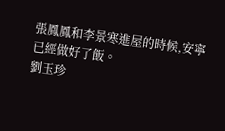張鳳鳳和李景寒進屋的時候,安寧已經做好了飯。
劉玉珍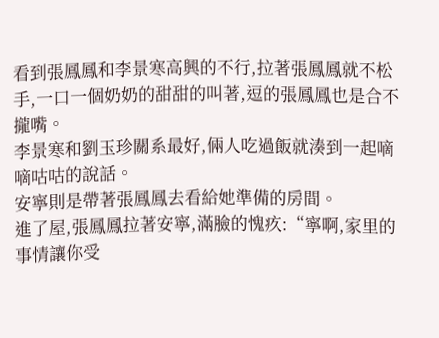看到張鳳鳳和李景寒高興的不行,拉著張鳳鳳就不松手,一口一個奶奶的甜甜的叫著,逗的張鳳鳳也是合不攏嘴。
李景寒和劉玉珍關系最好,倆人吃過飯就湊到一起嘀嘀咕咕的說話。
安寧則是帶著張鳳鳳去看給她準備的房間。
進了屋,張鳳鳳拉著安寧,滿臉的愧疚:“寧啊,家里的事情讓你受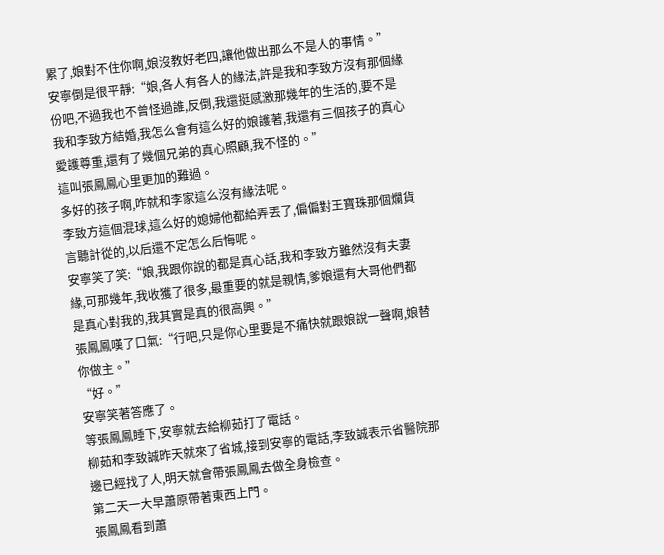累了,娘對不住你啊,娘沒教好老四,讓他做出那么不是人的事情。”
安寧倒是很平靜:“娘,各人有各人的緣法,許是我和李致方沒有那個緣份吧,不過我也不曾怪過誰,反倒,我還挺感激那幾年的生活的,要不是我和李致方結婚,我怎么會有這么好的娘護著,我還有三個孩子的真心愛護尊重,還有了幾個兄弟的真心照顧,我不怪的。”
這叫張鳳鳳心里更加的難過。
多好的孩子啊,咋就和李家這么沒有緣法呢。
李致方這個混球,這么好的媳婦他都給弄丟了,偏偏對王寶珠那個爛貨言聽計從的,以后還不定怎么后悔呢。
安寧笑了笑:“娘,我跟你說的都是真心話,我和李致方雖然沒有夫妻緣,可那幾年,我收獲了很多,最重要的就是親情,爹娘還有大哥他們都是真心對我的,我其實是真的很高興。”
張鳳鳳嘆了口氣:“行吧,只是你心里要是不痛快就跟娘說一聲啊,娘替你做主。”
“好。”
安寧笑著答應了。
等張鳳鳳睡下,安寧就去給柳茹打了電話。
柳茹和李致誠昨天就來了省城,接到安寧的電話,李致誠表示省醫院那邊已經找了人,明天就會帶張鳳鳳去做全身檢查。
第二天一大早蕭原帶著東西上門。
張鳳鳳看到蕭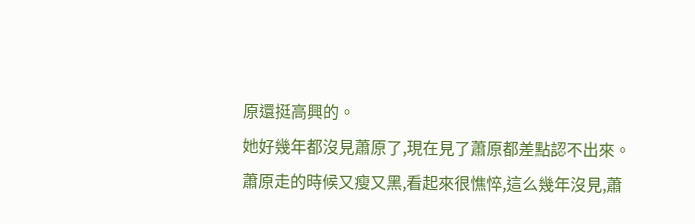原還挺高興的。
她好幾年都沒見蕭原了,現在見了蕭原都差點認不出來。
蕭原走的時候又瘦又黑,看起來很憔悴,這么幾年沒見,蕭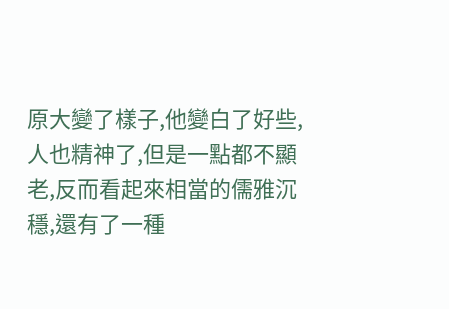原大變了樣子,他變白了好些,人也精神了,但是一點都不顯老,反而看起來相當的儒雅沉穩,還有了一種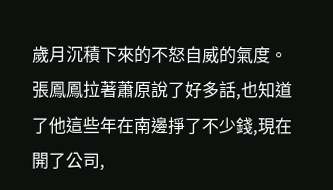歲月沉積下來的不怒自威的氣度。
張鳳鳳拉著蕭原說了好多話,也知道了他這些年在南邊掙了不少錢,現在開了公司,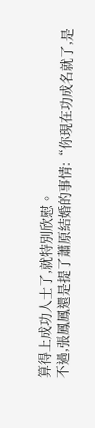算得上成功人士了,就特別欣慰。
不過,張鳳鳳還是提了蕭原結婚的事情:“你現在功成名就了,是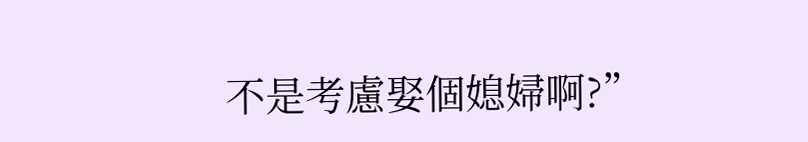不是考慮娶個媳婦啊?”